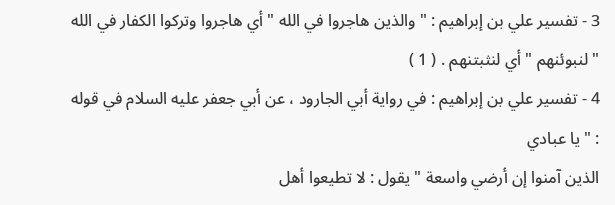3 - تفسير علي بن إبراهيم : " والذين هاجروا في الله " أي هاجروا وتركوا الكفار في الله
" لنبوئنهم " أي لنثبتنهم . ( 1 )
4 - تفسير علي بن إبراهيم : في رواية أبي الجارود ، عن أبي جعفر عليه السلام في قوله : " يا عبادي
الذين آمنوا إن أرضي واسعة " يقول : لا تطيعوا أهل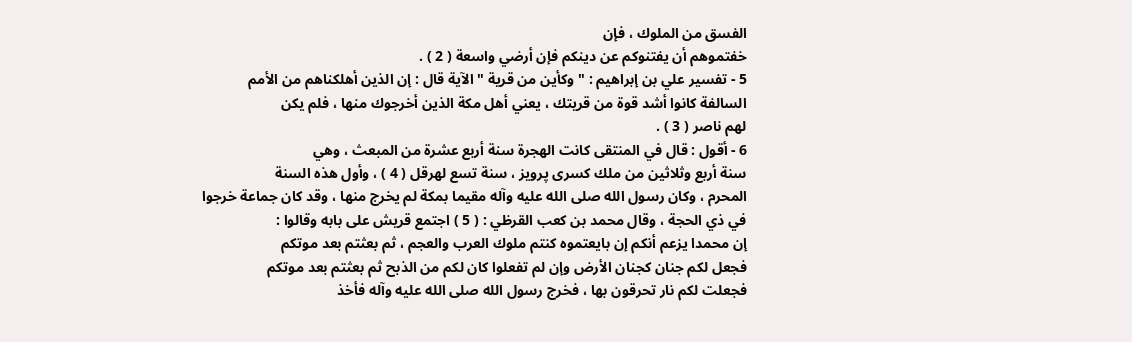الفسق من الملوك ، فإن
خفتموهم أن يفتنوكم عن دينكم فإن أرضي واسعة ( 2 ) .
5 - تفسير علي بن إبراهيم : " وكأين من قرية " الآية قال : إن الذين أهلكناهم من الأمم
السالفة كانوا أشد قوة من قريتك ، يعني أهل مكة الذين أخرجوك منها ، فلم يكن
لهم ناصر ( 3 ) .
6 - أقول : قال في المنتقى كانت الهجرة سنة أربع عشرة من المبعث ، وهي
سنة أربع وثلاثين من ملك كسرى پرويز ، سنة تسع لهرقل ( 4 ) ، وأول هذه السنة
المحرم ، وكان رسول الله صلى الله عليه وآله مقيما بمكة لم يخرج منها ، وقد كان جماعة خرجوا
في ذي الحجة ، وقال محمد بن كعب القرظي : ( 5 ) اجتمع قريش على بابه وقالوا :
إن محمدا يزعم أنكم إن بايعتموه كنتم ملوك العرب والعجم ، ثم بعثتم بعد موتكم
فجعل لكم جنان كجنان الأرض وإن لم تفعلوا كان لكم من الذبح ثم بعثتم بعد موتكم
فجعلت لكم نار تحرقون بها ، فخرج رسول الله صلى الله عليه وآله فأخذ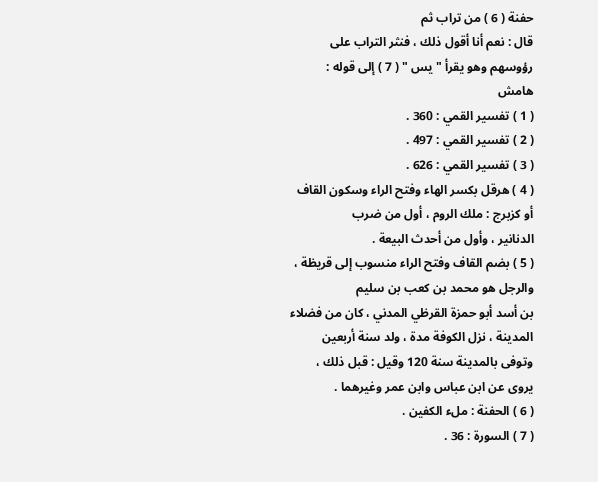حفنة ( 6 ) من تراب ثم
قال : نعم أنا أقول ذلك ، فنثر التراب على رؤوسهم وهو يقرأ " يس " ( 7 ) إلى قوله :
هامش
( 1 ) تفسير القمي : 360 .
( 2 ) تفسير القمي : 497 .
( 3 ) تفسير القمي : 626 .
( 4 ) هرقل بكسر الهاء وفتح الراء وسكون القاف أو كزبرج : ملك الروم ، أول من ضرب
الدنانير ، وأول من أحدث البيعة .
( 5 ) بضم القاف وفتح الراء منسوب إلى قريظة ، والرجل هو محمد بن كعب بن سليم
بن أسد أبو حمزة القرظي المدني ، كان من فضلاء المدينة ، نزل الكوفة مدة ، ولد سنة أربعين
وتوفى بالمدينة سنة 120 وقيل : قبل ذلك ، يروى عن ابن عباس وابن عمر وغيرهما .
( 6 ) الحفنة : ملء الكفين .
( 7 ) السورة : 36 .